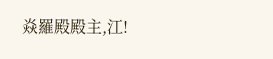焱羅殿殿主,江!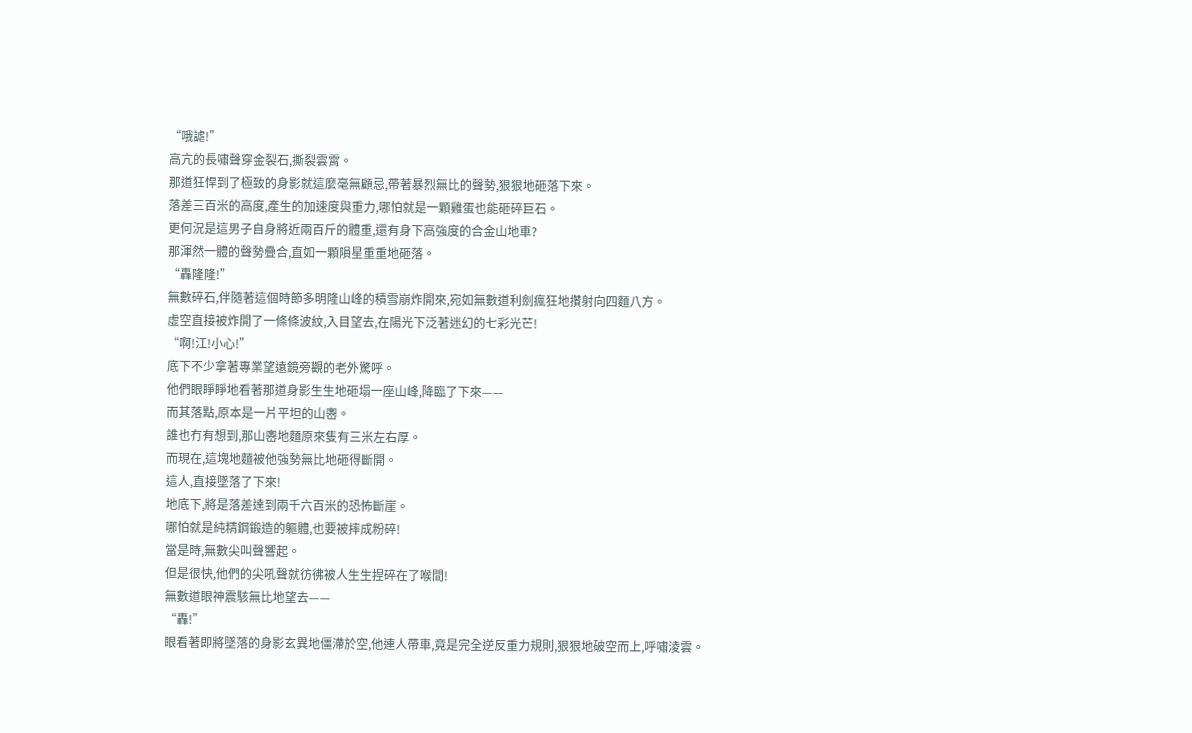“哦謔!”
高亢的長嘯聲穿金裂石,撕裂雲霄。
那道狂悍到了極致的身影就這麼毫無顧忌,帶著暴烈無比的聲勢,狠狠地砸落下來。
落差三百米的高度,產生的加速度與重力,哪怕就是一顆雞蛋也能砸碎巨石。
更何況是這男子自身將近兩百斤的體重,還有身下高強度的合金山地車?
那渾然一體的聲勢疊合,直如一顆隕星重重地砸落。
“轟隆隆!”
無數碎石,伴隨著這個時節多明隆山峰的積雪崩炸開來,宛如無數道利劍瘋狂地攢射向四麵八方。
虛空直接被炸開了一條條波紋,入目望去,在陽光下泛著迷幻的七彩光芒!
“啊!江!小心!”
底下不少拿著專業望遠鏡旁觀的老外驚呼。
他們眼睜睜地看著那道身影生生地砸塌一座山峰,降臨了下來——
而其落點,原本是一片平坦的山嶴。
誰也冇有想到,那山嶴地麵原來隻有三米左右厚。
而現在,這塊地麵被他強勢無比地砸得斷開。
這人,直接墜落了下來!
地底下,將是落差達到兩千六百米的恐怖斷崖。
哪怕就是純精鋼鍛造的軀體,也要被摔成粉碎!
當是時,無數尖叫聲響起。
但是很快,他們的尖吼聲就彷彿被人生生捏碎在了喉間!
無數道眼神震駭無比地望去——
“轟!”
眼看著即將墜落的身影玄異地僵滯於空,他連人帶車,竟是完全逆反重力規則,狠狠地破空而上,呼嘯淩雲。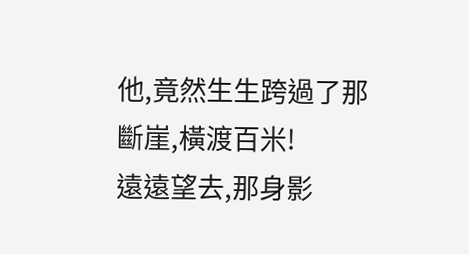他,竟然生生跨過了那斷崖,橫渡百米!
遠遠望去,那身影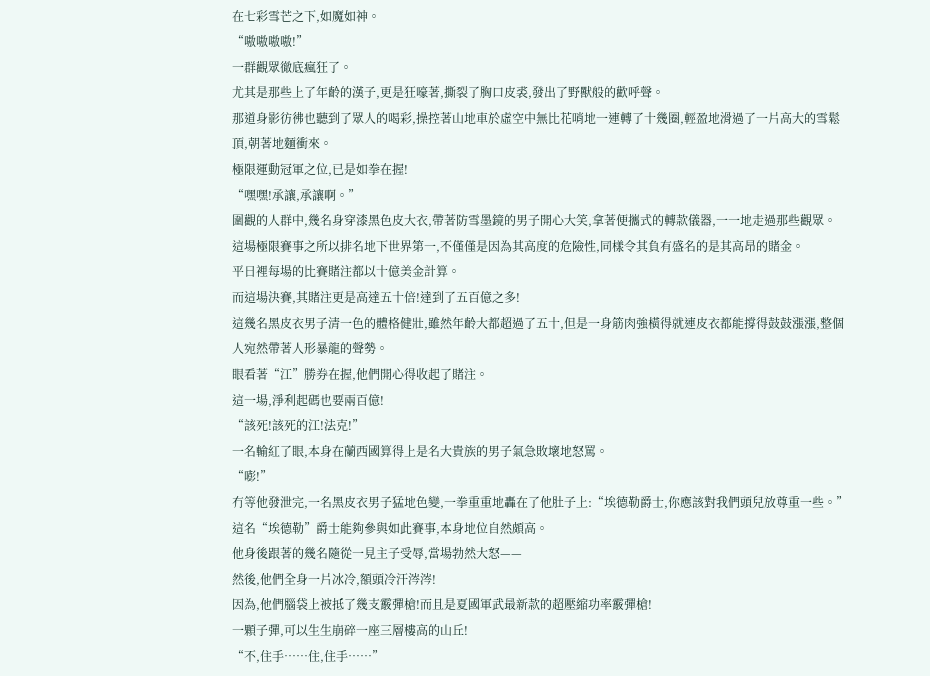在七彩雪芒之下,如魔如神。
“嗷嗷嗷嗷!”
一群觀眾徹底瘋狂了。
尤其是那些上了年齡的漢子,更是狂嚎著,撕裂了胸口皮裘,發出了野獸般的歡呼聲。
那道身影彷彿也聽到了眾人的喝彩,操控著山地車於虛空中無比花哨地一連轉了十幾圈,輕盈地滑過了一片高大的雪鬆頂,朝著地麵衝來。
極限運動冠軍之位,已是如拳在握!
“嘿嘿!承讓,承讓啊。”
圍觀的人群中,幾名身穿漆黑色皮大衣,帶著防雪墨鏡的男子開心大笑,拿著便攜式的轉款儀器,一一地走過那些觀眾。
這場極限賽事之所以排名地下世界第一,不僅僅是因為其高度的危險性,同樣令其負有盛名的是其高昂的賭金。
平日裡每場的比賽賭注都以十億美金計算。
而這場決賽,其賭注更是高達五十倍!達到了五百億之多!
這幾名黑皮衣男子清一色的體格健壯,雖然年齡大都超過了五十,但是一身筋肉強橫得就連皮衣都能撐得鼓鼓漲漲,整個人宛然帶著人形暴龍的聲勢。
眼看著“江”勝券在握,他們開心得收起了賭注。
這一場,淨利起碼也要兩百億!
“該死!該死的江!法克!”
一名輸紅了眼,本身在蘭西國算得上是名大貴族的男子氣急敗壞地怒罵。
“嘭!”
冇等他發泄完,一名黑皮衣男子猛地色變,一拳重重地轟在了他肚子上:“埃德勒爵士,你應該對我們頭兒放尊重一些。”
這名“埃德勒”爵士能夠參與如此賽事,本身地位自然頗高。
他身後跟著的幾名隨從一見主子受辱,當場勃然大怒——
然後,他們全身一片冰冷,額頭冷汗涔涔!
因為,他們腦袋上被抵了幾支霰彈槍!而且是夏國軍武最新款的超壓縮功率霰彈槍!
一顆子彈,可以生生崩碎一座三層樓高的山丘!
“不,住手……住,住手……”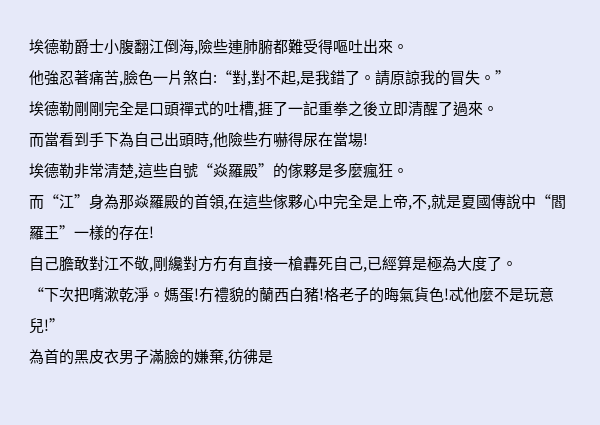埃德勒爵士小腹翻江倒海,險些連肺腑都難受得嘔吐出來。
他強忍著痛苦,臉色一片煞白:“對,對不起,是我錯了。請原諒我的冒失。”
埃德勒剛剛完全是口頭禪式的吐槽,捱了一記重拳之後立即清醒了過來。
而當看到手下為自己出頭時,他險些冇嚇得尿在當場!
埃德勒非常清楚,這些自號“焱羅殿”的傢夥是多麼瘋狂。
而“江”身為那焱羅殿的首領,在這些傢夥心中完全是上帝,不,就是夏國傳說中“閻羅王”一樣的存在!
自己膽敢對江不敬,剛纔對方冇有直接一槍轟死自己,已經算是極為大度了。
“下次把嘴漱乾淨。媽蛋!冇禮貌的蘭西白豬!格老子的晦氣貨色!忒他麼不是玩意兒!”
為首的黑皮衣男子滿臉的嫌棄,彷彿是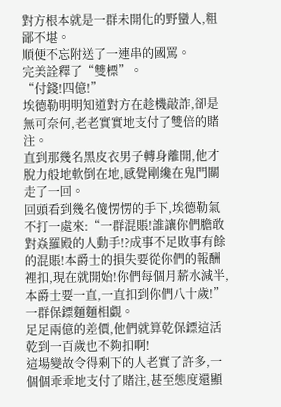對方根本就是一群未開化的野蠻人,粗鄙不堪。
順便不忘附送了一連串的國罵。
完美詮釋了“雙標”。
“付錢!四億!”
埃德勒明明知道對方在趁機敲詐,卻是無可奈何,老老實實地支付了雙倍的賭注。
直到那幾名黑皮衣男子轉身離開,他才脫力般地軟倒在地,感覺剛纔在鬼門關走了一回。
回頭看到幾名傻愣愣的手下,埃德勒氣不打一處來:“一群混賬!誰讓你們膽敢對焱羅殿的人動手!?成事不足敗事有餘的混賬!本爵士的損失要從你們的報酬裡扣,現在就開始!你們每個月薪水減半,本爵士要一直,一直扣到你們八十歲!”
一群保鏢麵麵相覷。
足足兩億的差價,他們就算乾保鏢這活乾到一百歲也不夠扣啊!
這場變故令得剩下的人老實了許多,一個個乖乖地支付了賭注,甚至態度還顯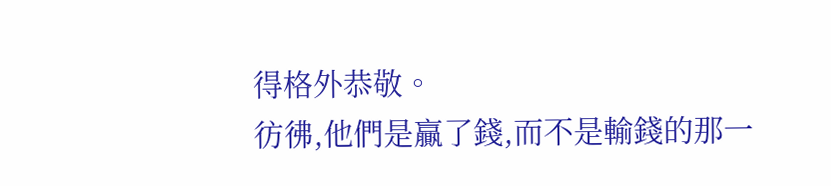得格外恭敬。
彷彿,他們是贏了錢,而不是輸錢的那一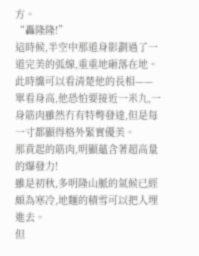方。
“轟隆隆!”
這時候,半空中那道身影劃過了一道完美的弧線,重重地砸落在地。
此時纔可以看清楚他的長相——
單看身高,他恐怕要接近一米九,一身筋肉雖然冇有特彆發達,但是每一寸都顯得格外緊實優美。
那賁起的筋肉,明顯蘊含著超高量的爆發力!
雖是初秋,多明隆山脈的氣候已經頗為寒冷,地麵的積雪可以把人埋進去。
但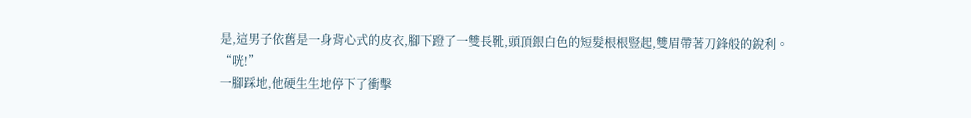是,這男子依舊是一身背心式的皮衣,腳下蹬了一雙長靴,頭頂銀白色的短髮根根豎起,雙眉帶著刀鋒般的銳利。
“咣!”
一腳踩地,他硬生生地停下了衝擊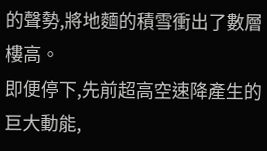的聲勢,將地麵的積雪衝出了數層樓高。
即便停下,先前超高空速降產生的巨大動能,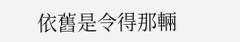依舊是令得那輛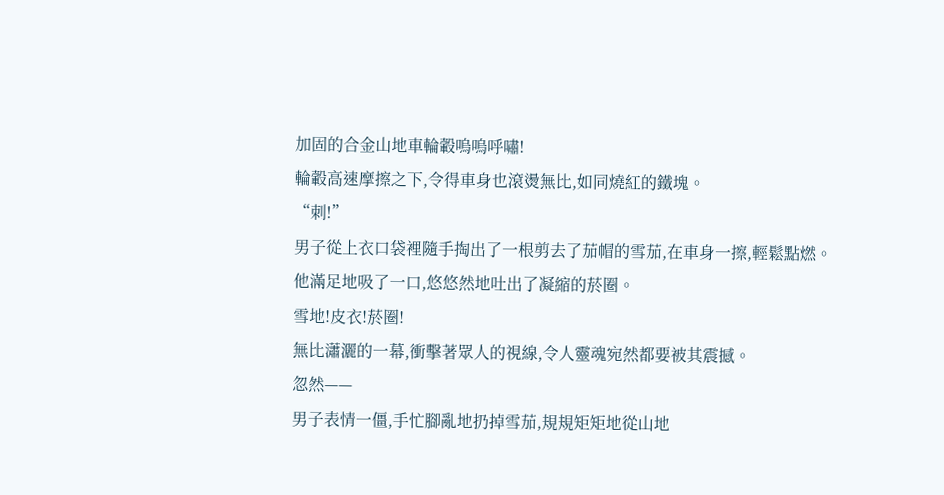加固的合金山地車輪轂嗚嗚呼嘯!
輪轂高速摩擦之下,令得車身也滾燙無比,如同燒紅的鐵塊。
“刺!”
男子從上衣口袋裡隨手掏出了一根剪去了茄帽的雪茄,在車身一擦,輕鬆點燃。
他滿足地吸了一口,悠悠然地吐出了凝縮的菸圈。
雪地!皮衣!菸圈!
無比瀟灑的一幕,衝擊著眾人的視線,令人靈魂宛然都要被其震撼。
忽然——
男子表情一僵,手忙腳亂地扔掉雪茄,規規矩矩地從山地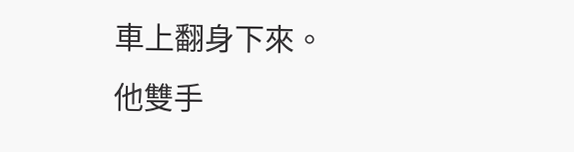車上翻身下來。
他雙手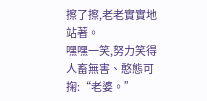擦了擦,老老實實地站著。
嘿嘿一笑,努力笑得人畜無害、憨態可掬:“老婆。”